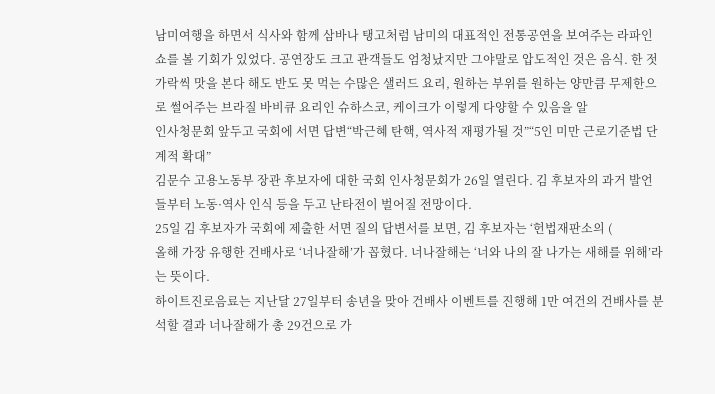남미여행을 하면서 식사와 함께 삼바나 탱고처럼 남미의 대표적인 전통공연을 보여주는 라파인쇼를 볼 기회가 있었다. 공연장도 크고 관객들도 엄청났지만 그야말로 압도적인 것은 음식. 한 젓가락씩 맛을 본다 해도 반도 못 먹는 수많은 샐러드 요리, 원하는 부위를 원하는 양만큼 무제한으로 썰어주는 브라질 바비큐 요리인 슈하스코, 케이크가 이렇게 다양할 수 있음을 알
인사청문회 앞두고 국회에 서면 답변“박근혜 탄핵, 역사적 재평가될 것”“5인 미만 근로기준법 단계적 확대”
김문수 고용노동부 장관 후보자에 대한 국회 인사청문회가 26일 열린다. 김 후보자의 과거 발언들부터 노동·역사 인식 등을 두고 난타전이 벌어질 전망이다.
25일 김 후보자가 국회에 제출한 서면 질의 답변서를 보면, 김 후보자는 ‘헌법재판소의 (
올해 가장 유행한 건배사로 ‘너나잘해’가 꼽혔다. 너나잘해는 ‘너와 나의 잘 나가는 새해를 위해’라는 뜻이다.
하이트진로음료는 지난달 27일부터 송년을 맞아 건배사 이벤트를 진행해 1만 여건의 건배사를 분석할 결과 너나잘해가 총 29건으로 가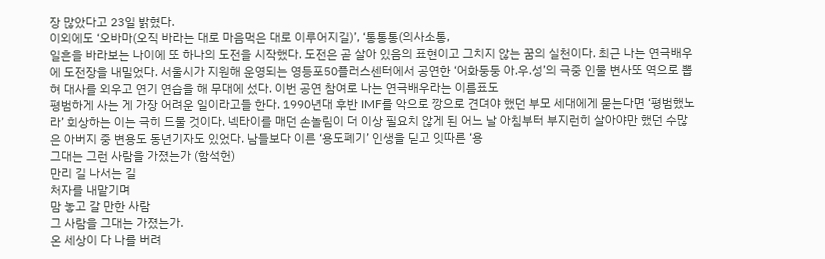장 많았다고 23일 밝혔다.
이외에도 ‘오바마(오직 바라는 대로 마음먹은 대로 이루어지길)’, ‘통통통(의사소통,
일흔을 바라보는 나이에 또 하나의 도전을 시작했다. 도전은 곧 살아 있음의 표현이고 그치지 않는 꿈의 실천이다. 최근 나는 연극배우에 도전장을 내밀었다. 서울시가 지원해 운영되는 영등포50플러스센터에서 공연한 ‘어화둥둥 아.우.성’의 극중 인물 변사또 역으로 뽑혀 대사를 외우고 연기 연습을 해 무대에 섰다. 이번 공연 참여로 나는 연극배우라는 이름표도
평범하게 사는 게 가장 어려운 일이라고들 한다. 1990년대 후반 IMF를 악으로 깡으로 견뎌야 했던 부모 세대에게 묻는다면 ‘평범했노라’ 회상하는 이는 극히 드물 것이다. 넥타이를 매던 손놀림이 더 이상 필요치 않게 된 어느 날 아침부터 부지런히 살아야만 했던 수많은 아버지 중 변용도 동년기자도 있었다. 남들보다 이른 ‘용도폐기’ 인생을 딛고 잇따른 ‘용
그대는 그런 사람을 가졌는가 (함석헌)
만리 길 나서는 길
처자를 내맡기며
맘 놓고 갈 만한 사람
그 사람을 그대는 가졌는가.
온 세상이 다 나를 버려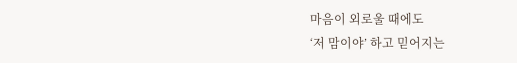마음이 외로울 때에도
‘저 맘이야’ 하고 믿어지는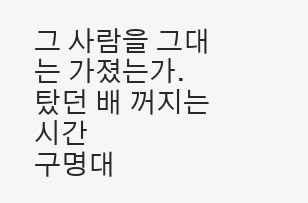그 사람을 그대는 가졌는가.
탔던 배 꺼지는 시간
구명대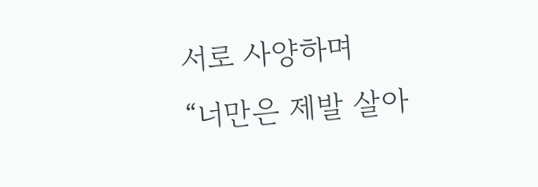서로 사양하며
“너만은 제발 살아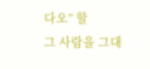다오” 할
그 사람을 그대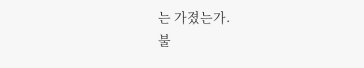는 가졌는가.
불